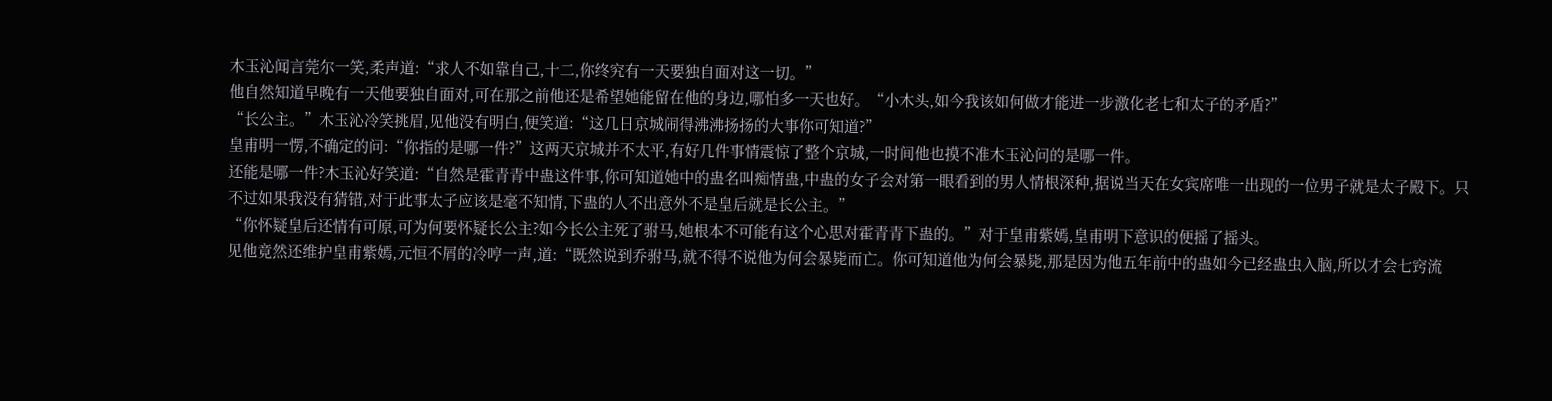木玉沁闻言莞尔一笑,柔声道:“求人不如靠自己,十二,你终究有一天要独自面对这一切。”
他自然知道早晚有一天他要独自面对,可在那之前他还是希望她能留在他的身边,哪怕多一天也好。“小木头,如今我该如何做才能进一步激化老七和太子的矛盾?”
“长公主。”木玉沁冷笑挑眉,见他没有明白,便笑道:“这几日京城闹得沸沸扬扬的大事你可知道?”
皇甫明一愣,不确定的问:“你指的是哪一件?”这两天京城并不太平,有好几件事情震惊了整个京城,一时间他也摸不准木玉沁问的是哪一件。
还能是哪一件?木玉沁好笑道:“自然是霍青青中蛊这件事,你可知道她中的蛊名叫痴情蛊,中蛊的女子会对第一眼看到的男人情根深种,据说当天在女宾席唯一出现的一位男子就是太子殿下。只不过如果我没有猜错,对于此事太子应该是毫不知情,下蛊的人不出意外不是皇后就是长公主。”
“你怀疑皇后还情有可原,可为何要怀疑长公主?如今长公主死了驸马,她根本不可能有这个心思对霍青青下蛊的。”对于皇甫紫嫣,皇甫明下意识的便摇了摇头。
见他竟然还维护皇甫紫嫣,元恒不屑的冷哼一声,道:“既然说到乔驸马,就不得不说他为何会暴毙而亡。你可知道他为何会暴毙,那是因为他五年前中的蛊如今已经蛊虫入脑,所以才会七窍流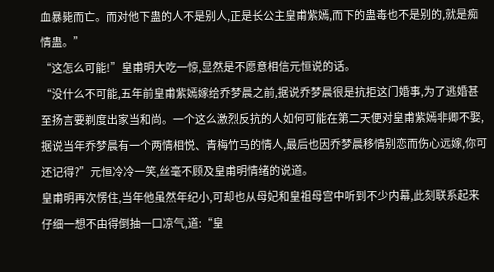血暴毙而亡。而对他下蛊的人不是别人,正是长公主皇甫紫嫣,而下的蛊毒也不是别的,就是痴情蛊。”
“这怎么可能!”皇甫明大吃一惊,显然是不愿意相信元恒说的话。
“没什么不可能,五年前皇甫紫嫣嫁给乔梦晨之前,据说乔梦晨很是抗拒这门婚事,为了逃婚甚至扬言要剃度出家当和尚。一个这么激烈反抗的人如何可能在第二天便对皇甫紫嫣非卿不娶,据说当年乔梦晨有一个两情相悦、青梅竹马的情人,最后也因乔梦晨移情别恋而伤心远嫁,你可还记得?”元恒冷冷一笑,丝毫不顾及皇甫明情绪的说道。
皇甫明再次愣住,当年他虽然年纪小,可却也从母妃和皇祖母宫中听到不少内幕,此刻联系起来仔细一想不由得倒抽一口凉气,道:“皇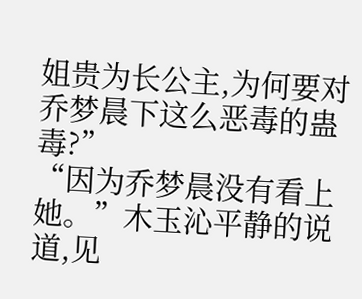姐贵为长公主,为何要对乔梦晨下这么恶毒的蛊毒?”
“因为乔梦晨没有看上她。”木玉沁平静的说道,见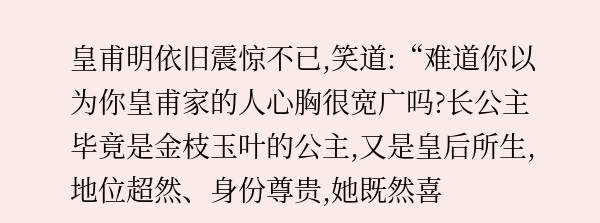皇甫明依旧震惊不已,笑道:“难道你以为你皇甫家的人心胸很宽广吗?长公主毕竟是金枝玉叶的公主,又是皇后所生,地位超然、身份尊贵,她既然喜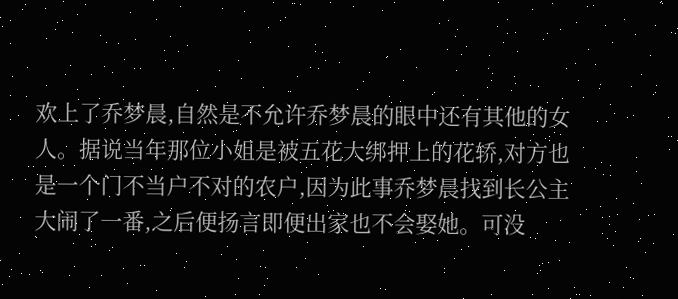欢上了乔梦晨,自然是不允许乔梦晨的眼中还有其他的女人。据说当年那位小姐是被五花大绑押上的花轿,对方也是一个门不当户不对的农户,因为此事乔梦晨找到长公主大闹了一番,之后便扬言即便出家也不会娶她。可没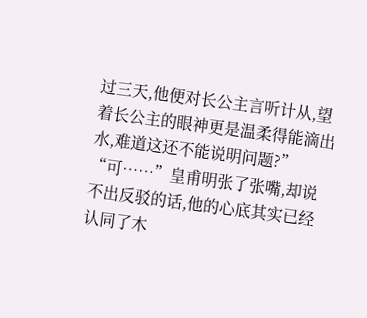过三天,他便对长公主言听计从,望着长公主的眼神更是温柔得能滴出水,难道这还不能说明问题?”
“可……”皇甫明张了张嘴,却说不出反驳的话,他的心底其实已经认同了木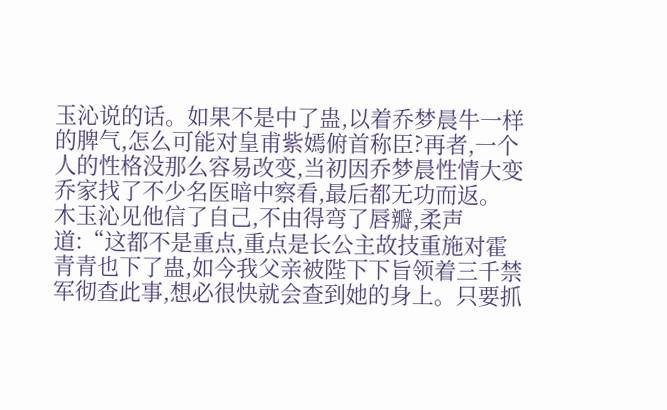玉沁说的话。如果不是中了蛊,以着乔梦晨牛一样的脾气,怎么可能对皇甫紫嫣俯首称臣?再者,一个人的性格没那么容易改变,当初因乔梦晨性情大变乔家找了不少名医暗中察看,最后都无功而返。
木玉沁见他信了自己,不由得弯了唇瓣,柔声道:“这都不是重点,重点是长公主故技重施对霍青青也下了蛊,如今我父亲被陛下下旨领着三千禁军彻查此事,想必很快就会查到她的身上。只要抓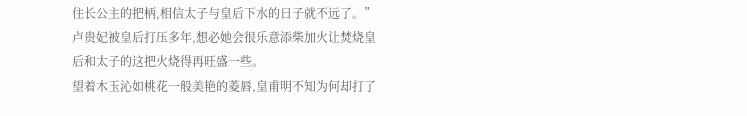住长公主的把柄,相信太子与皇后下水的日子就不远了。”卢贵妃被皇后打压多年,想必她会很乐意添柴加火让焚烧皇后和太子的这把火烧得再旺盛一些。
望着木玉沁如桃花一般美艳的菱唇,皇甫明不知为何却打了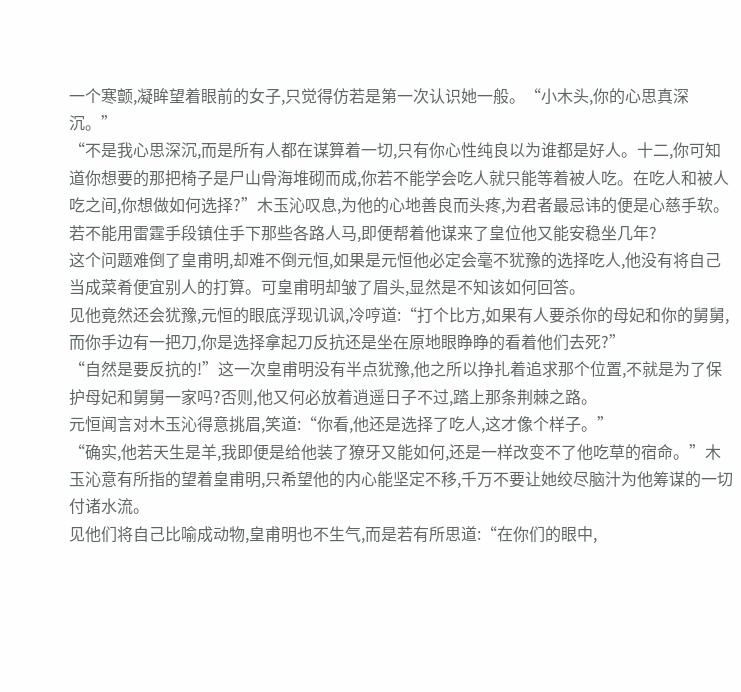一个寒颤,凝眸望着眼前的女子,只觉得仿若是第一次认识她一般。“小木头,你的心思真深沉。”
“不是我心思深沉,而是所有人都在谋算着一切,只有你心性纯良以为谁都是好人。十二,你可知道你想要的那把椅子是尸山骨海堆砌而成,你若不能学会吃人就只能等着被人吃。在吃人和被人吃之间,你想做如何选择?”木玉沁叹息,为他的心地善良而头疼,为君者最忌讳的便是心慈手软。若不能用雷霆手段镇住手下那些各路人马,即便帮着他谋来了皇位他又能安稳坐几年?
这个问题难倒了皇甫明,却难不倒元恒,如果是元恒他必定会毫不犹豫的选择吃人,他没有将自己当成菜肴便宜别人的打算。可皇甫明却皱了眉头,显然是不知该如何回答。
见他竟然还会犹豫,元恒的眼底浮现讥讽,冷哼道:“打个比方,如果有人要杀你的母妃和你的舅舅,而你手边有一把刀,你是选择拿起刀反抗还是坐在原地眼睁睁的看着他们去死?”
“自然是要反抗的!”这一次皇甫明没有半点犹豫,他之所以挣扎着追求那个位置,不就是为了保护母妃和舅舅一家吗?否则,他又何必放着逍遥日子不过,踏上那条荆棘之路。
元恒闻言对木玉沁得意挑眉,笑道:“你看,他还是选择了吃人,这才像个样子。”
“确实,他若天生是羊,我即便是给他装了獠牙又能如何,还是一样改变不了他吃草的宿命。”木玉沁意有所指的望着皇甫明,只希望他的内心能坚定不移,千万不要让她绞尽脑汁为他筹谋的一切付诸水流。
见他们将自己比喻成动物,皇甫明也不生气,而是若有所思道:“在你们的眼中,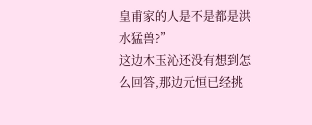皇甫家的人是不是都是洪水猛兽?”
这边木玉沁还没有想到怎么回答,那边元恒已经挑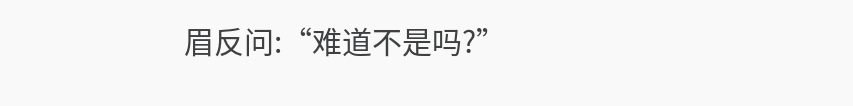眉反问:“难道不是吗?”